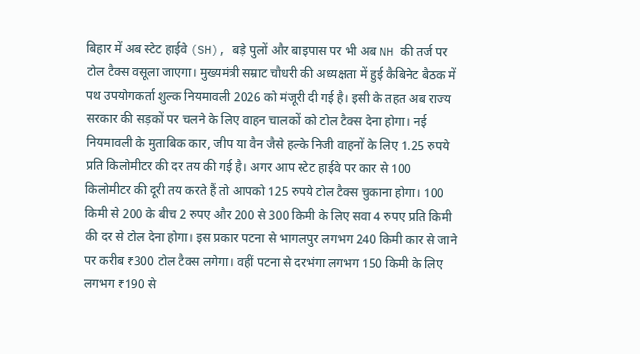बिहार में अब स्टेट हाईवे (SH), बड़े पुलों और बाइपास पर भी अब NH की तर्ज पर टोल टैक्स वसूला जाएगा। मुख्यमंत्री सम्राट चौधरी की अध्यक्षता में हुई कैबिनेट बैठक में पथ उपयोगकर्ता शुल्क नियमावली 2026 को मंजूरी दी गई है। इसी के तहत अब राज्य सरकार की सड़कों पर चलने के लिए वाहन चालकों को टोल टैक्स देना होगा। नई नियमावली के मुताबिक कार, जीप या वैन जैसे हल्के निजी वाहनों के लिए 1.25 रुपये प्रति किलोमीटर की दर तय की गई है। अगर आप स्टेट हाईवे पर कार से 100 किलोमीटर की दूरी तय करते हैं तो आपको 125 रुपये टोल टैक्स चुकाना होगा। 100 किमी से 200 के बीच 2 रुपए और 200 से 300 किमी के लिए सवा 4 रुपए प्रति किमी की दर से टोल देना होगा। इस प्रकार पटना से भागलपुर लगभग 240 किमी कार से जाने पर करीब ₹300 टोल टैक्स लगेगा। वहीं पटना से दरभंगा लगभग 150 किमी के लिए लगभग ₹190 से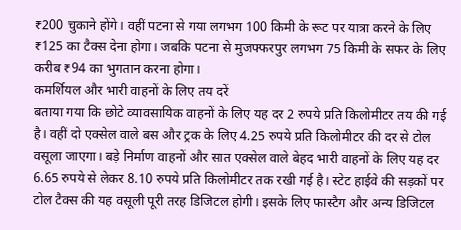₹200 चुकाने होंगे। वहीं पटना से गया लगभग 100 किमी के रूट पर यात्रा करने के लिए ₹125 का टैक्स देना होगा। जबकि पटना से मुजफ्फरपुर लगभग 75 किमी के सफर के लिए करीब ₹94 का भुगतान करना होगा।
कमर्शियल और भारी वाहनों के लिए तय दरें
बताया गया कि छोटे व्यावसायिक वाहनों के लिए यह दर 2 रुपये प्रति किलोमीटर तय की गई है। वहीं दो एक्सेल वाले बस और ट्रक के लिए 4.25 रुपये प्रति किलोमीटर की दर से टोल वसूला जाएगा। बड़े निर्माण वाहनों और सात एक्सेल वाले बेहद भारी वाहनों के लिए यह दर 6.65 रुपये से लेकर 8.10 रुपये प्रति किलोमीटर तक रखी गई है। स्टेट हाईवे की सड़कों पर टोल टैक्स की यह वसूली पूरी तरह डिजिटल होगी। इसके लिए फास्टैग और अन्य डिजिटल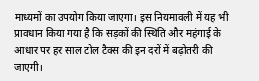माध्यमों का उपयोग किया जाएगा। इस नियमावली में यह भी प्रावधान किया गया है कि सड़कों की स्थिति और महंगाई के आधार पर हर साल टोल टैक्स की इन दरों में बढ़ोतरी की जाएगी।